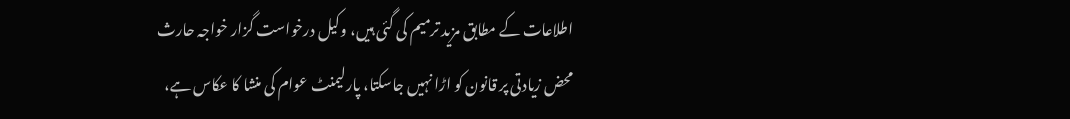اطلاعات کے مطابق مزید ترمیم کی گئی ہیں، وکیل درخواست گزار خواجہ حارث
محض زیادتی پر قانون کو اڑا نہیں جاسکتا، پارلیمنٹ عوام کی منشا کا عکاس ہے،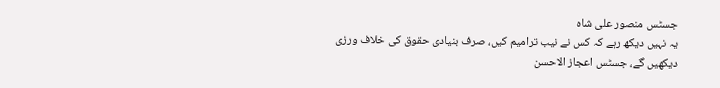جسٹس منصور علی شاہ
یہ نہیں دیکھ رہے کہ کس نے نیب ترامیم کیں، صرف بنیادی حقوق کی خلاف ورزی دیکھیں گے، جسٹس اعجاز الاحسن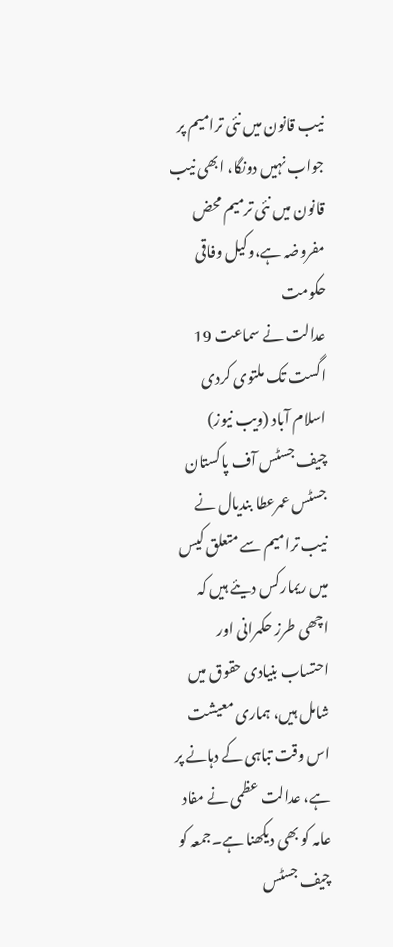نیب قانون میں نئی ترامیم پر جواب نہیں دونگا، ابھی نیب قانون میں نئی ترمیم محض مفروضہ ہے،وکیل وفاقی حکومت
عدالت نے سماعت 19 اگست تک ملتوی کردی
اسلام آباد (ویب نیوز)
چیف جسٹس آف پاکستان جسٹس عمرعطا بندیال نے نیب ترامیم سے متعلق کیس میں ریمارکس دیئے ہیں کہ اچھی طرز حکمرانی اور احتساب بنیادی حقوق میں شامل ہیں، ہماری معیشت اس وقت تباہی کے دہانے پر ہے، عدالت عظمی نے مفاد عامہ کو بھی دیکھنا ہے۔جمعہ کو چیف جسٹس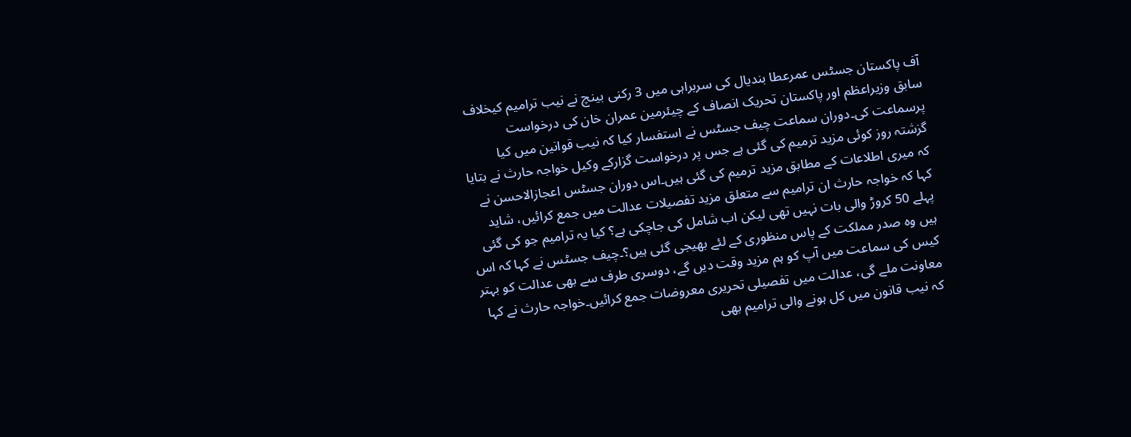آف پاکستان جسٹس عمرعطا بندیال کی سربراہی میں 3 رکنی بینچ نے نیب ترامیم کیخلاف سابق وزیراعظم اور پاکستان تحریک انصاف کے چیئرمین عمران خان کی درخواست پرسماعت کی۔دوران سماعت چیف جسٹس نے استفسار کیا کہ نیب قوانین میں کیا گزشتہ روز کوئی مزید ترمیم کی گئی ہے جس پر درخواست گزارکے وکیل خواجہ حارث نے بتایا کہ میری اطلاعات کے مطابق مزید ترمیم کی گئی ہیں۔اس دوران جسٹس اعجازالاحسن نے کہا کہ خواجہ حارث ان ترامیم سے متعلق مزید تفصیلات عدالت میں جمع کرائیں، شاید پہلے 50 کروڑ والی بات نہیں تھی لیکن اب شامل کی جاچکی ہے؟ کیا یہ ترامیم جو کی گئی ہیں وہ صدر مملکت کے پاس منظوری کے لئے بھیجی گئی ہیں؟۔چیف جسٹس نے کہا کہ اس کیس کی سماعت میں آپ کو ہم مزید وقت دیں گے، دوسری طرف سے بھی عدالت کو بہتر معاونت ملے گی، عدالت میں تفصیلی تحریری معروضات جمع کرائیں۔خواجہ حارث نے کہا کہ نیب قانون میں کل ہونے والی ترامیم بھی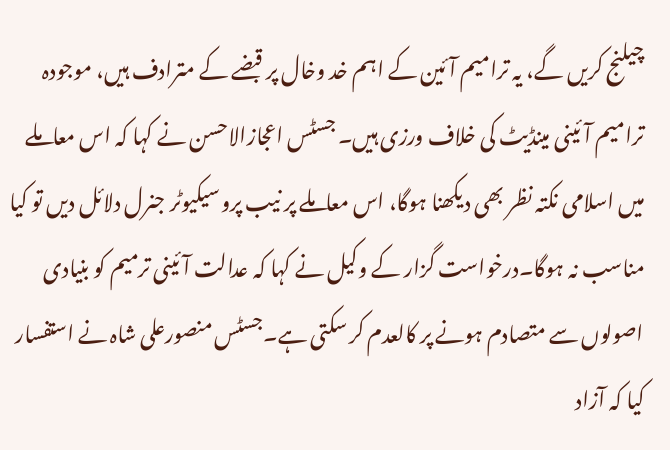چیلنج کریں گے، یہ ترامیم آئین کے اہم خد وخال پر قبضے کے مترادف ہیں، موجودہ ترامیم آئینی مینڈیٹ کی خلاف ورزی ہیں۔ جسٹس اعجازالاحسن نے کہا کہ اس معاملے میں اسلامی نکتہ نظر بھی دیکھنا ہوگا، اس معاملے پر نیب پروسیکیوٹر جنرل دلائل دیں تو کیا مناسب نہ ہوگا۔درخواست گزار کے وکیل نے کہا کہ عدالت آئینی ترمیم کو بنیادی اصولوں سے متصادم ہونے پر کالعدم کر سکتی ہے۔جسٹس منصورعلی شاہ نے استفسار کیا کہ آزاد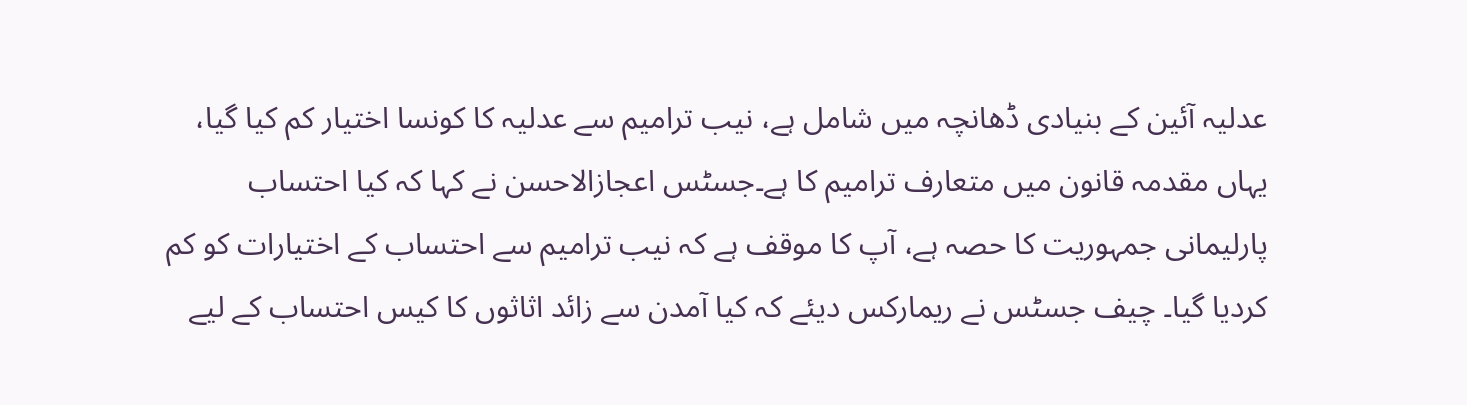عدلیہ آئین کے بنیادی ڈھانچہ میں شامل ہے، نیب ترامیم سے عدلیہ کا کونسا اختیار کم کیا گیا، یہاں مقدمہ قانون میں متعارف ترامیم کا ہے۔جسٹس اعجازالاحسن نے کہا کہ کیا احتساب پارلیمانی جمہوریت کا حصہ ہے، آپ کا موقف ہے کہ نیب ترامیم سے احتساب کے اختیارات کو کم کردیا گیا۔ چیف جسٹس نے ریمارکس دیئے کہ کیا آمدن سے زائد اثاثوں کا کیس احتساب کے لیے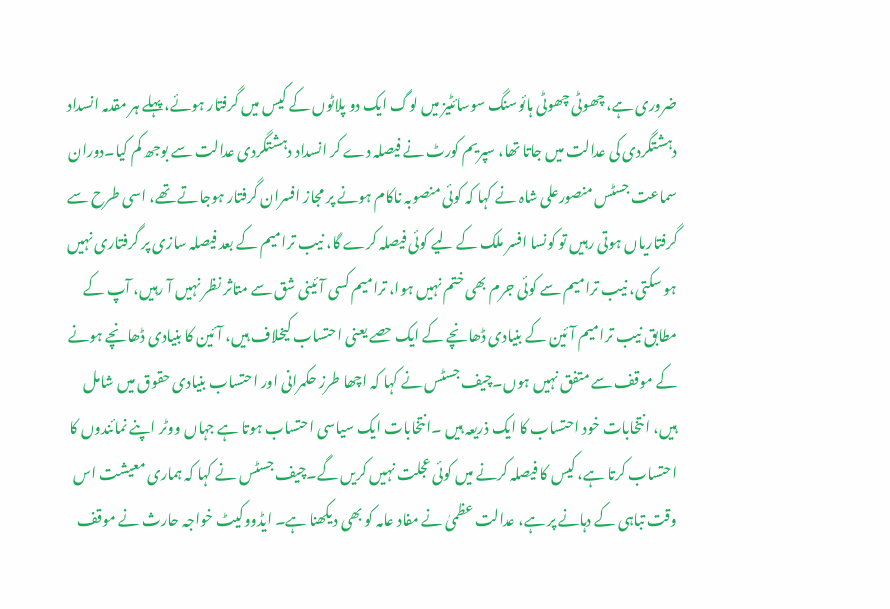ضروری ہے، چھوٹی چھوٹی ہائوسنگ سوسائٹیز میں لوگ ایک دو پلاٹوں کے کیس میں گرفتار ہوئے، پہلے ہر مقدمہ انسداد دہشتگردی کی عدالت میں جاتا تھا، سپریم کورٹ نے فیصلہ دے کر انسداد دہشتگردی عدالت سے بوجھ کم کیا۔دوران سماعت جسٹس منصورعلی شاہ نے کہا کہ کوئی منصوبہ ناکام ہونے پر مجاز افسران گرفتار ہوجاتے تھے، اسی طرح سے گرفتاریاں ہوتی رہیں تو کونسا افسر ملک کے لیے کوئی فیصلہ کرے گا، نیب ترامیم کے بعد فیصلہ سازی پر گرفتاری نہیں ہو سکتی، نیب ترامیم سے کوئی جرم بھی ختم نہیں ہوا، ترامیم کسی آئینی شق سے متاثر نظر نہیں آ رہیں، آپ کے مطابق نیب ترامیم آئین کے بنیادی ڈھانچے کے ایک حصے یعنی احتساب کیخلاف ہیں، آئین کا بنیادی ڈھانچے ہونے کے موقف سے متفق نہیں ہوں۔چیف جسٹس نے کہا کہ اچھا طرز حکمرانی اور احتساب بنیادی حقوق میں شامل ہیں، انتخابات خود احتساب کا ایک ذریعہ ہیں ۔انتخابات ایک سیاسی احتساب ہوتا ہے جہاں ووٹر اپنے نمائندوں کا احتساب کرتا ہے، کیس کا فیصلہ کرنے میں کوئی عجلت نہیں کریں گے۔چیف جسٹس نے کہا کہ ہماری معیشت اس وقت تباہی کے دہانے پر ہے، عدالت عظمیٰ نے مفاد عامہ کو بھی دیکھنا ہے۔ ایڈووکیٹ خواجہ حارث نے موقف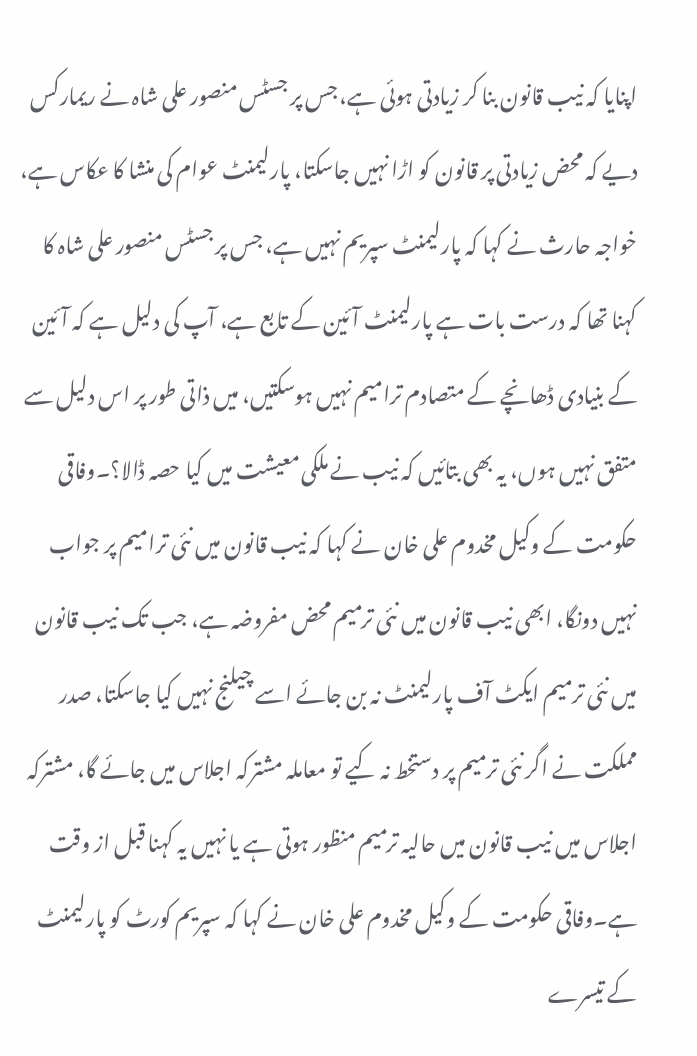اپنایا کہ نیب قانون بنا کر زیادتی ہوئی ہے، جس پر جسٹس منصور علی شاہ نے ریمارکس دیے کہ محض زیادتی پر قانون کو اڑا نہیں جاسکتا، پارلیمنٹ عوام کی منشا کا عکاس ہے، خواجہ حارث نے کہا کہ پارلیمنٹ سپریم نہیں ہے، جس پر جسٹس منصور علی شاہ کا کہنا تھا کہ درست بات ہے پارلیمنٹ آئین کے تابع ہے، آپ کی دلیل ہے کہ آئین کے بنیادی ڈھانچے کے متصادم ترامیم نہیں ہوسکتیں، میں ذاتی طور پر اس دلیل سے متفق نہیں ہوں، یہ بھی بتائیں کہ نیب نے ملکی معیشت میں کیا حصہ ڈالا؟۔وفاقی حکومت کے وکیل مخدوم علی خان نے کہا کہ نیب قانون میں نئی ترامیم پر جواب نہیں دونگا، ابھی نیب قانون میں نئی ترمیم محض مفروضہ ہے، جب تک نیب قانون میں نئی ترمیم ایکٹ آف پارلیمنٹ نہ بن جائے اسے چیلنج نہیں کیا جاسکتا، صدر مملکت نے اگر نئی ترمیم پر دستخط نہ کیے تو معاملہ مشترکہ اجلاس میں جائے گا، مشترکہ اجلاس میں نیب قانون میں حالیہ ترمیم منظور ہوتی ہے یا نہیں یہ کہنا قبل از وقت ہے۔وفاقی حکومت کے وکیل مخدوم علی خان نے کہا کہ سپریم کورٹ کو پارلیمنٹ کے تیسرے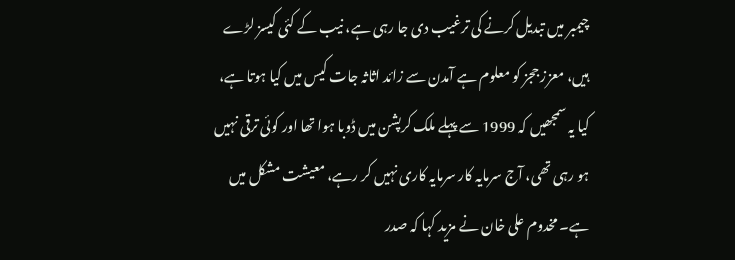چیمبر میں تبدیل کرنے کی ترغیب دی جا رہی ہے، نیب کے کئی کیسز لڑے ہیں، معزز ججز کو معلوم ہے آمدن سے زائد اثاثہ جات کیس میں کیا ہوتا ہے، کیا یہ سمجھیں کہ 1999 سے پہلے ملک کرپشن میں ڈوبا ہوا تھا اور کوئی ترقی نہیں ہو رہی تھی، آج سرمایہ کار سرمایہ کاری نہیں کر رہے، معیشت مشکل میں ہے۔ مخدوم علی خان نے مزید کہا کہ صدر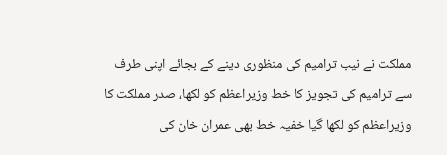مملکت نے نیب ترامیم کی منظوری دینے کے بجائے اپنی طرف سے ترامیم کی تجویز کا خط وزیراعظم کو لکھا، صدر مملکت کا وزیراعظم کو لکھا گیا خفیہ خط بھی عمران خان کی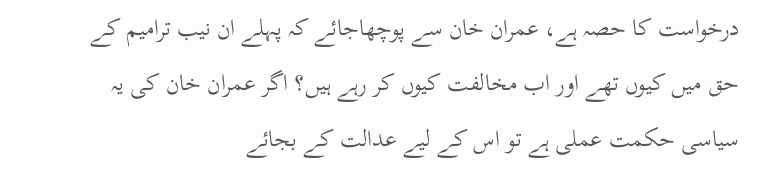درخواست کا حصہ ہے، عمران خان سے پوچھاجائے کہ پہلے ان نیب ترامیم کے حق میں کیوں تھے اور اب مخالفت کیوں کر رہے ہیں؟ اگر عمران خان کی یہ سیاسی حکمت عملی ہے تو اس کے لیے عدالت کے بجائے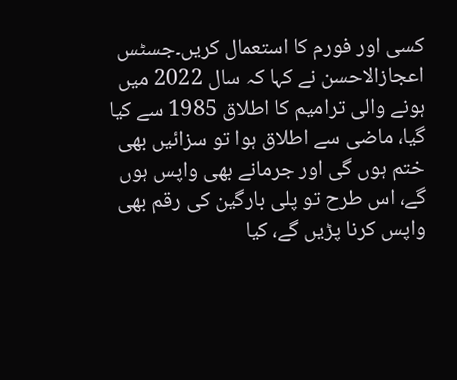کسی اور فورم کا استعمال کریں۔جسٹس اعجازالاحسن نے کہا کہ سال 2022 میں ہونے والی ترامیم کا اطلاق 1985 سے کیا گیا، ماضی سے اطلاق ہوا تو سزائیں بھی ختم ہوں گی اور جرمانے بھی واپس ہوں گے، اس طرح تو پلی بارگین کی رقم بھی واپس کرنا پڑیں گے، کیا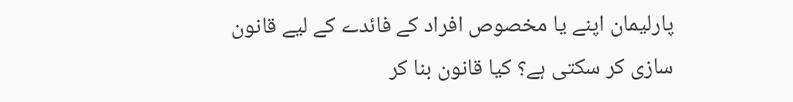پارلیمان اپنے یا مخصوص افراد کے فائدے کے لیے قانون سازی کر سکتی ہے؟ کیا قانون بنا کر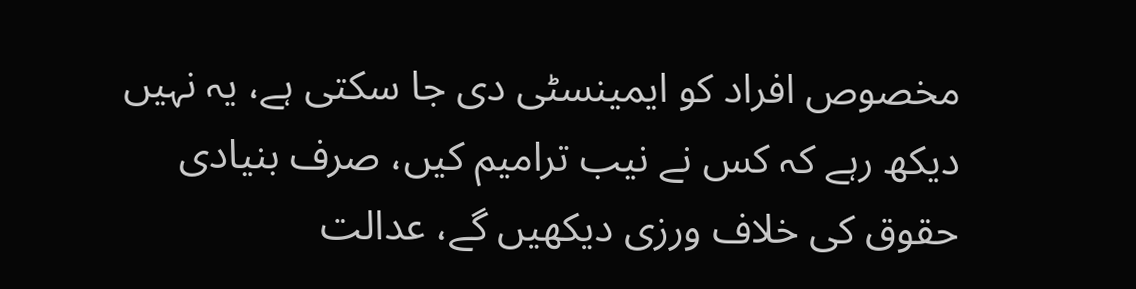مخصوص افراد کو ایمینسٹی دی جا سکتی ہے، یہ نہیں دیکھ رہے کہ کس نے نیب ترامیم کیں، صرف بنیادی حقوق کی خلاف ورزی دیکھیں گے، عدالت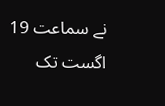نے سماعت 19 اگست تک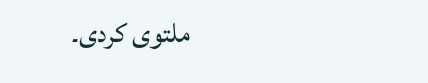ملتوی کردی۔